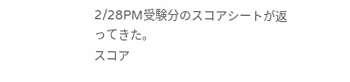2/28PM受験分のスコアシートが返ってきた。
スコア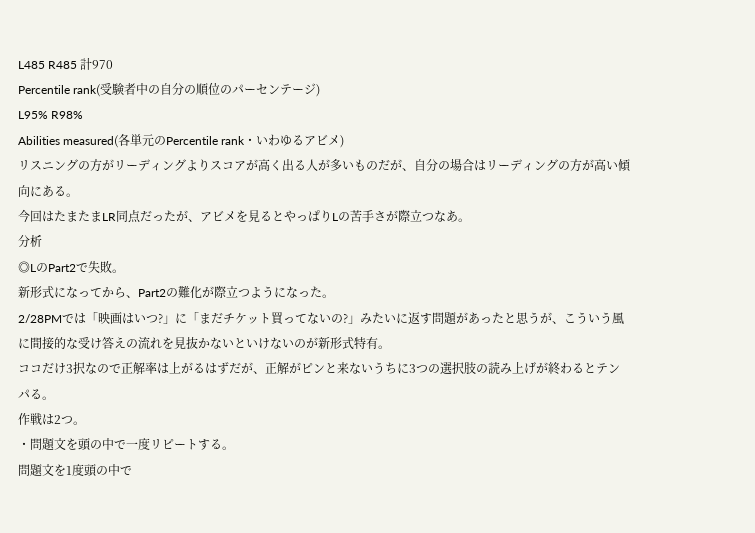L485 R485 計970
Percentile rank(受験者中の自分の順位のパーセンテージ)
L95% R98%
Abilities measured(各単元のPercentile rank・いわゆるアビメ)
リスニングの方がリーディングよりスコアが高く出る人が多いものだが、自分の場合はリーディングの方が高い傾向にある。
今回はたまたまLR同点だったが、アビメを見るとやっぱりLの苦手さが際立つなあ。
分析
◎LのPart2で失敗。
新形式になってから、Part2の難化が際立つようになった。
2/28PMでは「映画はいつ?」に「まだチケット買ってないの?」みたいに返す問題があったと思うが、こういう風に間接的な受け答えの流れを見抜かないといけないのが新形式特有。
ココだけ3択なので正解率は上がるはずだが、正解がピンと来ないうちに3つの選択肢の読み上げが終わるとテンパる。
作戦は2つ。
・問題文を頭の中で一度リピートする。
問題文を1度頭の中で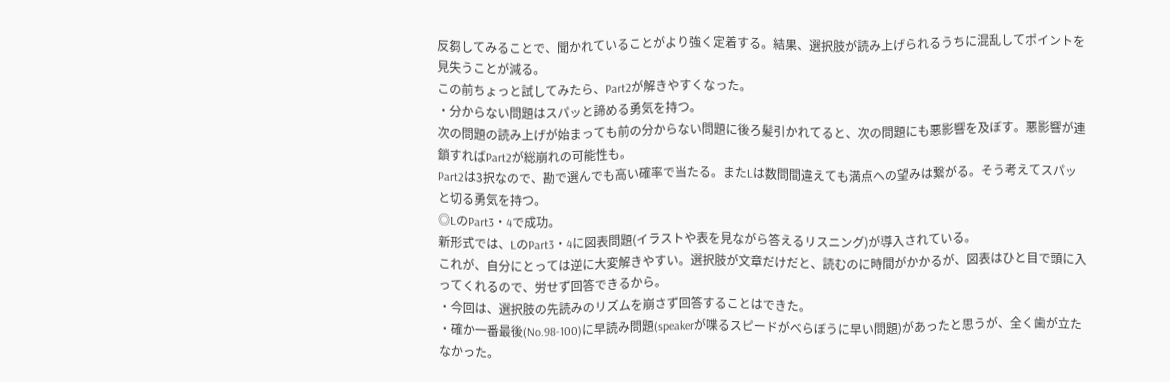反芻してみることで、聞かれていることがより強く定着する。結果、選択肢が読み上げられるうちに混乱してポイントを見失うことが減る。
この前ちょっと試してみたら、Part2が解きやすくなった。
・分からない問題はスパッと諦める勇気を持つ。
次の問題の読み上げが始まっても前の分からない問題に後ろ髪引かれてると、次の問題にも悪影響を及ぼす。悪影響が連鎖すればPart2が総崩れの可能性も。
Part2は3択なので、勘で選んでも高い確率で当たる。またLは数問間違えても満点への望みは繋がる。そう考えてスパッと切る勇気を持つ。
◎LのPart3・4で成功。
新形式では、LのPart3・4に図表問題(イラストや表を見ながら答えるリスニング)が導入されている。
これが、自分にとっては逆に大変解きやすい。選択肢が文章だけだと、読むのに時間がかかるが、図表はひと目で頭に入ってくれるので、労せず回答できるから。
・今回は、選択肢の先読みのリズムを崩さず回答することはできた。
・確か一番最後(No.98-100)に早読み問題(speakerが喋るスピードがべらぼうに早い問題)があったと思うが、全く歯が立たなかった。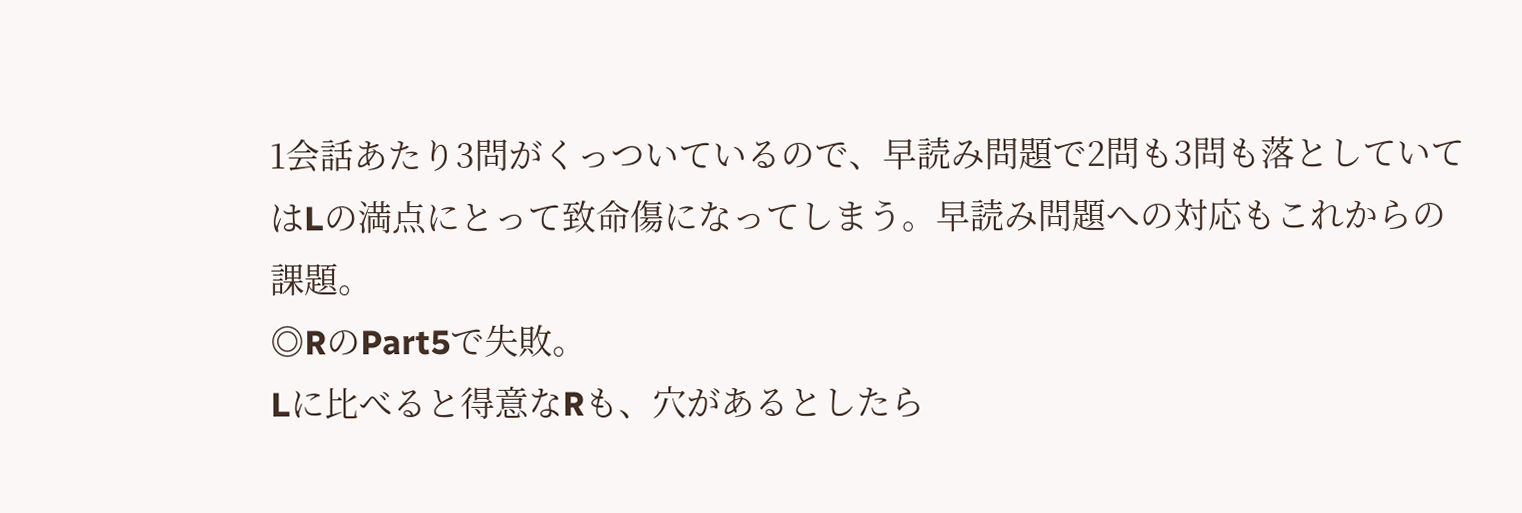1会話あたり3問がくっついているので、早読み問題で2問も3問も落としていてはLの満点にとって致命傷になってしまう。早読み問題への対応もこれからの課題。
◎RのPart5で失敗。
Lに比べると得意なRも、穴があるとしたら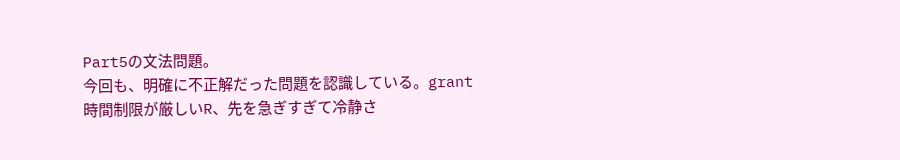Part5の文法問題。
今回も、明確に不正解だった問題を認識している。grant
時間制限が厳しいR、先を急ぎすぎて冷静さ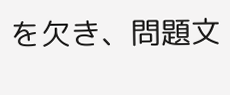を欠き、問題文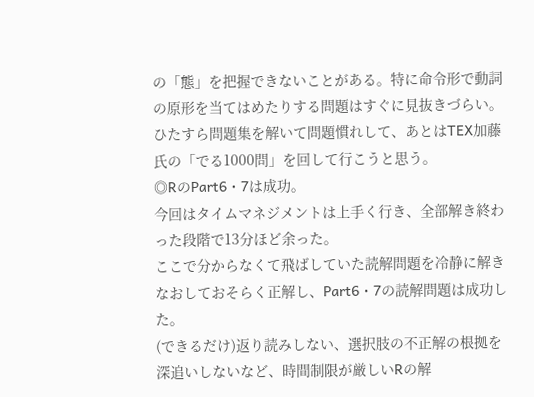の「態」を把握できないことがある。特に命令形で動詞の原形を当てはめたりする問題はすぐに見抜きづらい。
ひたすら問題集を解いて問題慣れして、あとはTEX加藤氏の「でる1000問」を回して行こうと思う。
◎RのPart6・7は成功。
今回はタイムマネジメントは上手く行き、全部解き終わった段階で13分ほど余った。
ここで分からなくて飛ばしていた読解問題を冷静に解きなおしておそらく正解し、Part6・7の読解問題は成功した。
(できるだけ)返り読みしない、選択肢の不正解の根拠を深追いしないなど、時間制限が厳しいRの解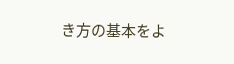き方の基本をよ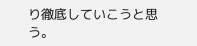り徹底していこうと思う。